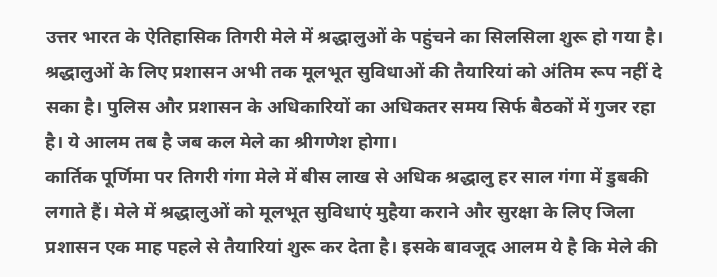उत्तर भारत के ऐतिहासिक तिगरी मेले में श्रद्धालुओं के पहुंचने का सिलसिला शुरू हो गया है। श्रद्धालुओं के लिए प्रशासन अभी तक मूलभूत सुविधाओं की तैयारियां को अंतिम रूप नहीं दे सका है। पुलिस और प्रशासन के अधिकारियों का अधिकतर समय सिर्फ बैठकों में गुजर रहा है। ये आलम तब है जब कल मेले का श्रीगणेश होगा।
कार्तिक पूर्णिमा पर तिगरी गंगा मेले में बीस लाख से अधिक श्रद्धालु हर साल गंगा में डुबकी लगाते हैं। मेले में श्रद्धालुओं को मूलभूत सुविधाएं मुहैया कराने और सुरक्षा के लिए जिला प्रशासन एक माह पहले से तैयारियां शुरू कर देता है। इसके बावजूद आलम ये है कि मेले की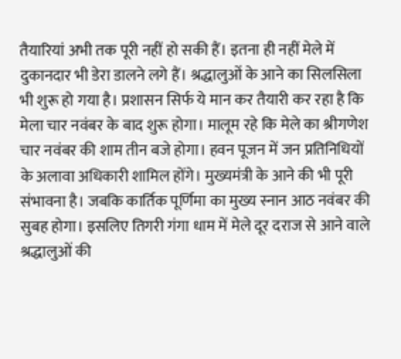तैयारियां अभी तक पूरी नहीं हो सकी हैं। इतना ही नहीं मेले में दुकानदार भी डेरा डालने लगे हैं। श्रद्धालुओं के आने का सिलसिला भी शुरू हो गया है। प्रशासन सिर्फ ये मान कर तैयारी कर रहा है कि मेला चार नवंबर के बाद शुरू होगा। मालूम रहे कि मेले का श्रीगणेश चार नवंबर की शाम तीन बजे होगा। हवन पूजन में जन प्रतिनिधियों के अलावा अधिकारी शामिल होंगे। मुख्यमंत्री के आने की भी पूरी संभावना है। जबकि कार्तिक पूर्णिमा का मुख्य स्नान आठ नवंबर की सुबह होगा। इसलिए तिगरी गंगा धाम में मेले दूर दराज से आने वाले श्रद्धालुओं की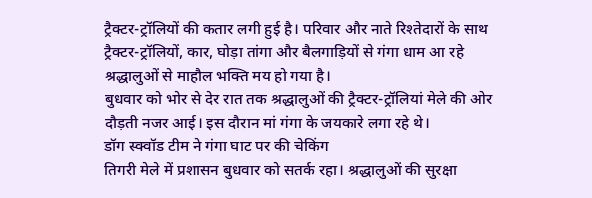ट्रैक्टर-ट्रॉलियों की कतार लगी हुई है। परिवार और नाते रिश्तेदारों के साथ ट्रैक्टर-ट्रॉलियों, कार, घोड़ा तांगा और बैलगाड़ियों से गंगा धाम आ रहे श्रद्धालुओं से माहौल भक्ति मय हो गया है।
बुधवार को भोर से देर रात तक श्रद्धालुओं की ट्रैक्टर-ट्रॉलियां मेले की ओर दौड़ती नजर आई। इस दौरान मां गंगा के जयकारे लगा रहे थे।
डॉग स्क्वॉड टीम ने गंगा घाट पर की चेकिंग
तिगरी मेले में प्रशासन बुधवार को सतर्क रहा। श्रद्धालुओं की सुरक्षा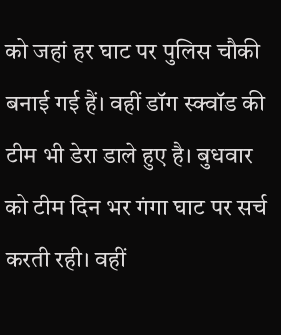को जहां हर घाट पर पुलिस चौकी बनाई गई हैं। वहीं डॉग स्क्वॉड की टीम भी डेरा डाले हुए है। बुधवार को टीम दिन भर गंगा घाट पर सर्च करती रही। वहीं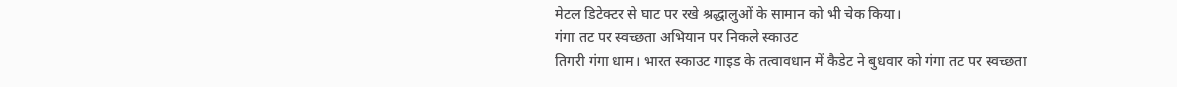मेटल डिटेक्टर से घाट पर रखे श्रद्धालुओं के सामान को भी चेक किया।
गंगा तट पर स्वच्छता अभियान पर निकले स्काउट
तिगरी गंगा धाम। भारत स्काउट गाइड के तत्वावधान में कैडेट ने बुधवार को गंगा तट पर स्वच्छता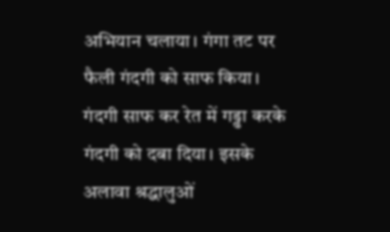अभियान चलाया। गंगा तट पर फैली गंदगी को साफ किया। गंदगी साफ कर रेत में गड्ढा करके गंदगी को दबा दिया। इसके अलावा श्रद्धालुओं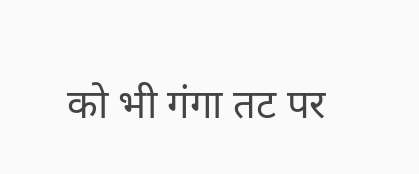को भी गंगा तट पर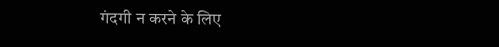गंदगी न करने के लिए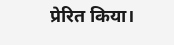प्रेरित किया।